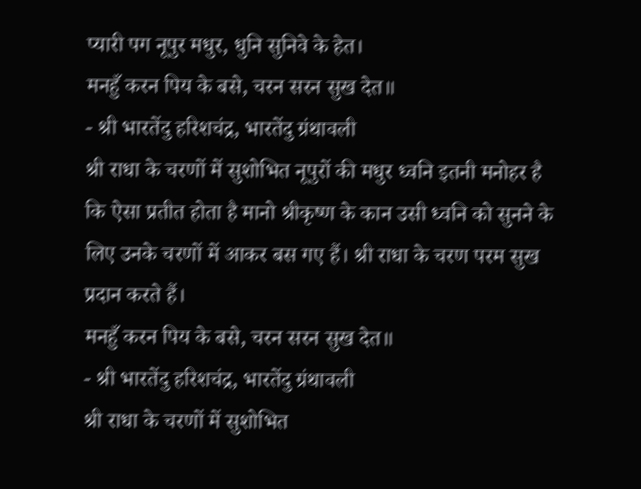प्यारी पग नूपुर मधुर, धुनि सुनिवे के हेत।
मनहुँ करन पिय के बसे, चरन सरन सुख देत॥
- श्री भारतेंदु हरिशचंद्र, भारतेंदु ग्रंथावली
श्री राधा के चरणों में सुशोभित नूपुरों की मधुर ध्वनि इतनी मनोहर है कि ऐसा प्रतीत होता है मानो श्रीकृष्ण के कान उसी ध्वनि को सुनने के लिए उनके चरणों में आकर बस गए हैं। श्री राधा के चरण परम सुख प्रदान करते हैं।
मनहुँ करन पिय के बसे, चरन सरन सुख देत॥
- श्री भारतेंदु हरिशचंद्र, भारतेंदु ग्रंथावली
श्री राधा के चरणों में सुशोभित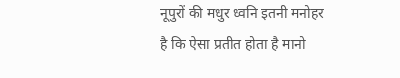नूपुरों की मधुर ध्वनि इतनी मनोहर है कि ऐसा प्रतीत होता है मानो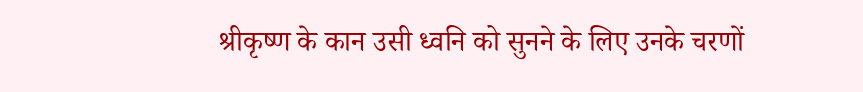श्रीकृष्ण के कान उसी ध्वनि को सुनने के लिए उनके चरणों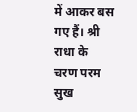में आकर बस गए हैं। श्री राधा के चरण परम सुख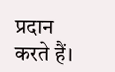प्रदान करते हैं।